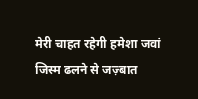मेरी चाहत रहेगी हमेशा जवां
जिस्म ढलने से जज़्बात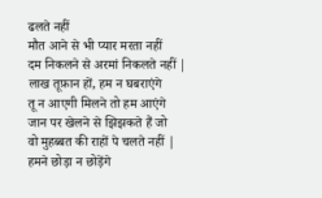ढलते नहीं
मौत आने से भी प्यार मरता नहीं
दम निकलने से अरमां निकलते नहीं |
लाख तूफ़ान हों, हम न घबराएंगे
तू न आएगी मिलने तो हम आएंगे
जान पर खेलने से झिझकते हैं जो
वो मुहब्बत की राहों पे चलते नहीं |
हमने छोड़ा न छोड़ेंगे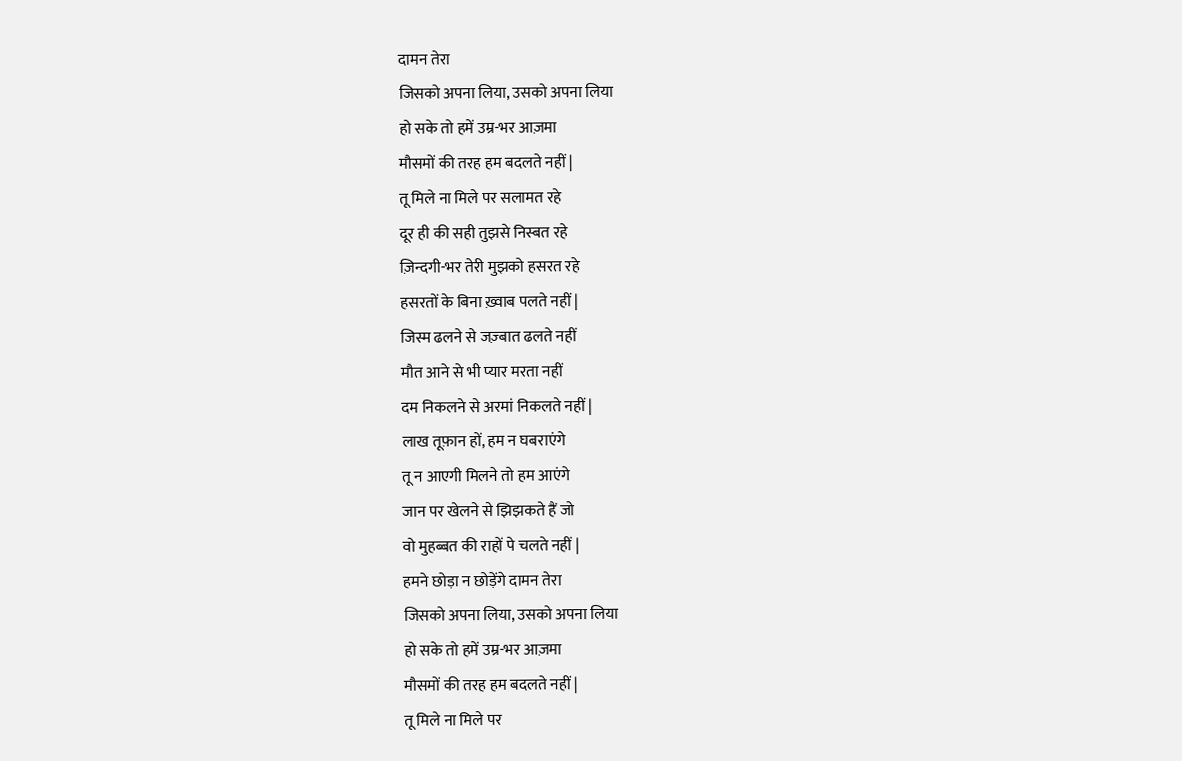दामन तेरा
जिसको अपना लिया, उसको अपना लिया
हो सके तो हमें उम्र-भर आज़मा
मौसमों की तरह हम बदलते नहीं |
तू मिले ना मिले पर सलामत रहे
दूर ही की सही तुझसे निस्बत रहे
ज़िन्दगी-भर तेरी मुझको हसरत रहे
हसरतों के बिना ख़्वाब पलते नहीं |
जिस्म ढलने से जज़्बात ढलते नहीं
मौत आने से भी प्यार मरता नहीं
दम निकलने से अरमां निकलते नहीं |
लाख तूफ़ान हों, हम न घबराएंगे
तू न आएगी मिलने तो हम आएंगे
जान पर खेलने से झिझकते हैं जो
वो मुहब्बत की राहों पे चलते नहीं |
हमने छोड़ा न छोड़ेंगे दामन तेरा
जिसको अपना लिया, उसको अपना लिया
हो सके तो हमें उम्र-भर आज़मा
मौसमों की तरह हम बदलते नहीं |
तू मिले ना मिले पर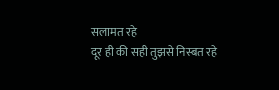सलामत रहे
दूर ही की सही तुझसे निस्बत रहे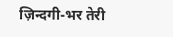ज़िन्दगी-भर तेरी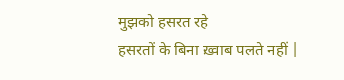मुझको हसरत रहे
हसरतों के बिना ख़्वाब पलते नहीं |